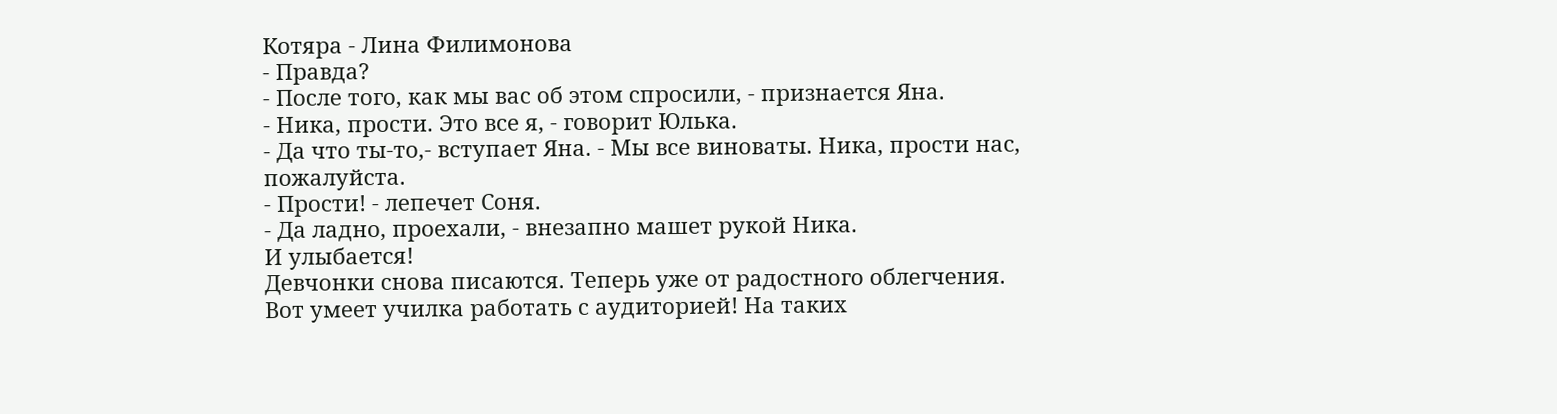Котяра - Лина Филимонова
- Правда?
- После того, как мы вас об этом спросили, - признается Яна.
- Ника, прости. Это все я, - говорит Юлька.
- Да что ты-то,- вступает Яна. - Мы все виноваты. Ника, прости нас, пожалуйста.
- Прости! - лепечет Соня.
- Да ладно, проехали, - внезапно машет рукой Ника.
И улыбается!
Девчонки снова писаются. Теперь уже от радостного облегчения. Вот умеет училка работать с аудиторией! На таких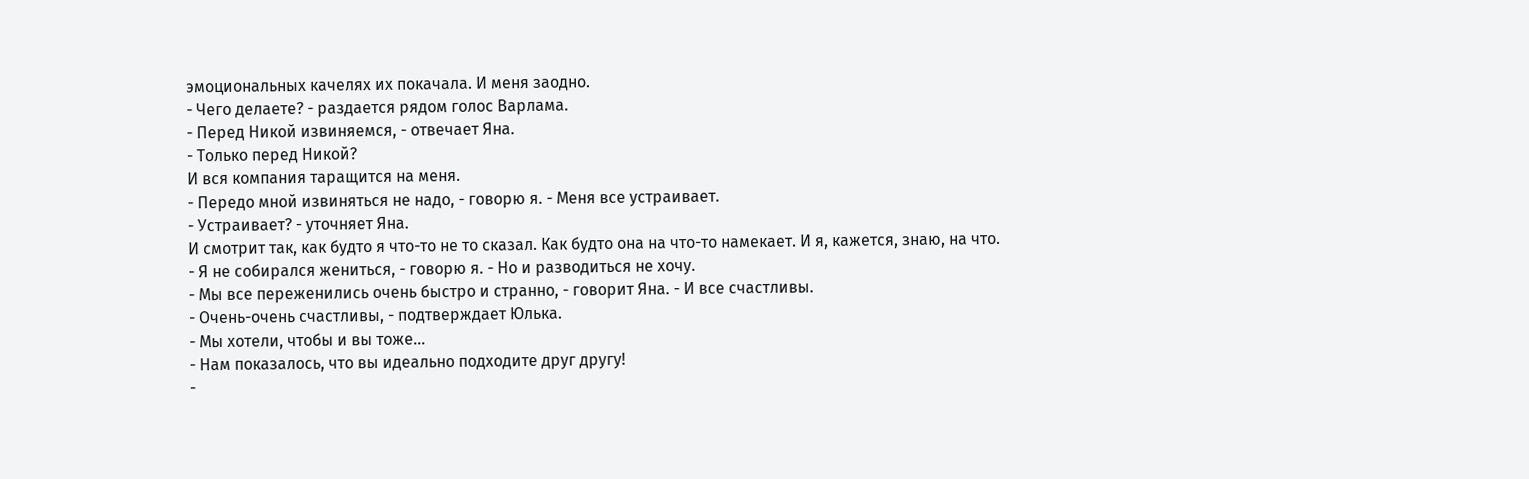эмоциональных качелях их покачала. И меня заодно.
- Чего делаете? - раздается рядом голос Варлама.
- Перед Никой извиняемся, - отвечает Яна.
- Только перед Никой?
И вся компания таращится на меня.
- Передо мной извиняться не надо, - говорю я. - Меня все устраивает.
- Устраивает? - уточняет Яна.
И смотрит так, как будто я что-то не то сказал. Как будто она на что-то намекает. И я, кажется, знаю, на что.
- Я не собирался жениться, - говорю я. - Но и разводиться не хочу.
- Мы все переженились очень быстро и странно, - говорит Яна. - И все счастливы.
- Очень-очень счастливы, - подтверждает Юлька.
- Мы хотели, чтобы и вы тоже…
- Нам показалось, что вы идеально подходите друг другу!
-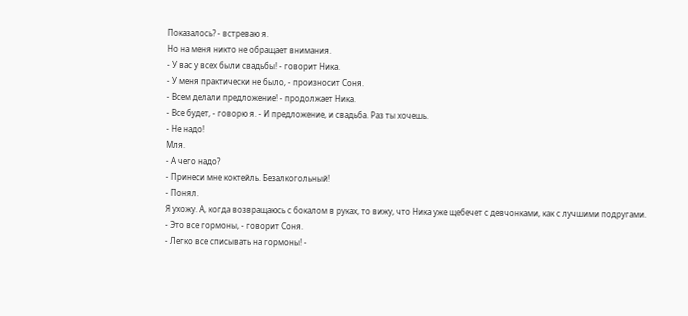Показалось? - встреваю я.
Но на меня никто не обращает внимания.
- У вас у всех были свадьбы! - говорит Ника.
- У меня практически не было, - произносит Соня.
- Всем делали предложение! - продолжает Ника.
- Все будет, - говорю я. - И предложение, и свадьба. Раз ты хочешь.
- Не надо!
Мля.
- А чего надо?
- Принеси мне коктейль. Безалкогольный!
- Понял.
Я ухожу. А, когда возвращаюсь с бокалом в руках, то вижу, что Ника уже щебечет с девчонками, как с лучшими подругами.
- Это все гормоны, - говорит Соня.
- Легко все списывать на гормоны! -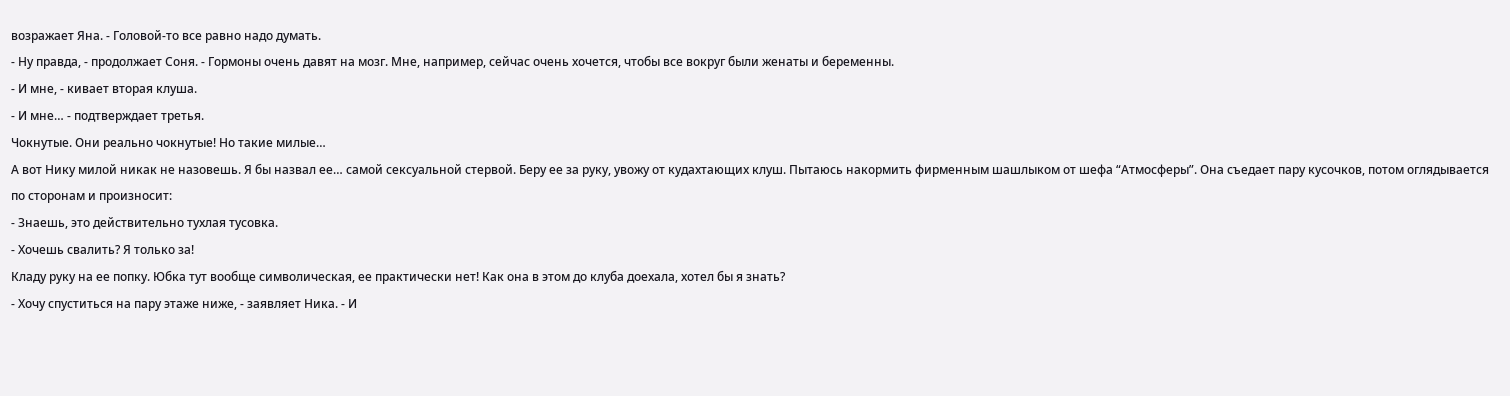возражает Яна. - Головой-то все равно надо думать.
- Ну правда, - продолжает Соня. - Гормоны очень давят на мозг. Мне, например, сейчас очень хочется, чтобы все вокруг были женаты и беременны.
- И мне, - кивает вторая клуша.
- И мне… - подтверждает третья.
Чокнутые. Они реально чокнутые! Но такие милые…
А вот Нику милой никак не назовешь. Я бы назвал ее… самой сексуальной стервой. Беру ее за руку, увожу от кудахтающих клуш. Пытаюсь накормить фирменным шашлыком от шефа “Атмосферы”. Она съедает пару кусочков, потом оглядывается по сторонам и произносит:
- Знаешь, это действительно тухлая тусовка.
- Хочешь свалить? Я только за!
Кладу руку на ее попку. Юбка тут вообще символическая, ее практически нет! Как она в этом до клуба доехала, хотел бы я знать?
- Хочу спуститься на пару этаже ниже, - заявляет Ника. - И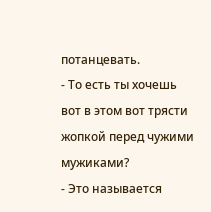потанцевать.
- То есть ты хочешь вот в этом вот трясти жопкой перед чужими мужиками?
- Это называется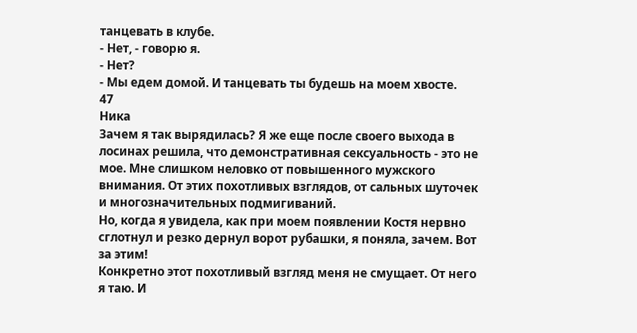танцевать в клубе.
- Нет, - говорю я.
- Нет?
- Мы едем домой. И танцевать ты будешь на моем хвосте.
47
Ника
Зачем я так вырядилась? Я же еще после своего выхода в лосинах решила, что демонстративная сексуальность - это не мое. Мне слишком неловко от повышенного мужского внимания. От этих похотливых взглядов, от сальных шуточек и многозначительных подмигиваний.
Но, когда я увидела, как при моем появлении Костя нервно сглотнул и резко дернул ворот рубашки, я поняла, зачем. Вот за этим!
Конкретно этот похотливый взгляд меня не смущает. От него я таю. И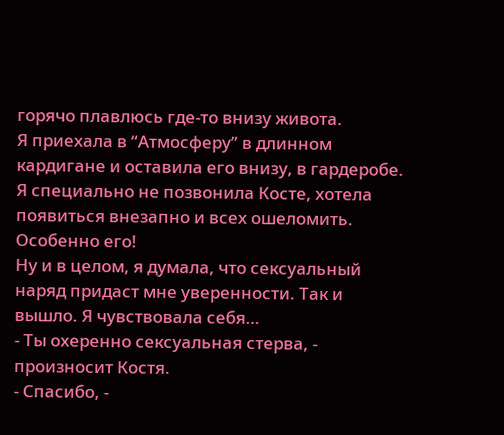горячо плавлюсь где-то внизу живота.
Я приехала в “Атмосферу” в длинном кардигане и оставила его внизу, в гардеробе. Я специально не позвонила Косте, хотела появиться внезапно и всех ошеломить. Особенно его!
Ну и в целом, я думала, что сексуальный наряд придаст мне уверенности. Так и вышло. Я чувствовала себя…
- Ты охеренно сексуальная стерва, - произносит Костя.
- Спасибо, -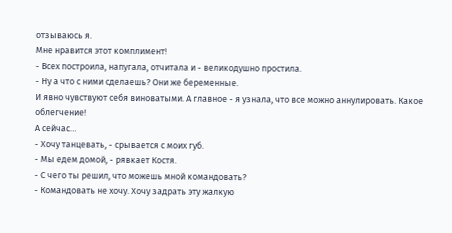отзываюсь я.
Мне нравится этот комплимент!
- Всех построила, напугала, отчитала и - великодушно простила.
- Ну а что с ними сделаешь? Они же беременные.
И явно чувствуют себя виноватыми. А главное - я узнала, что все можно аннулировать. Какое облегчение!
А сейчас…
- Хочу танцевать, - срывается с моих губ.
- Мы едем домой, - рявкает Костя.
- С чего ты решил, что можешь мной командовать?
- Командовать не хочу. Хочу задрать эту жалкую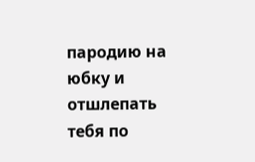пародию на юбку и отшлепать тебя по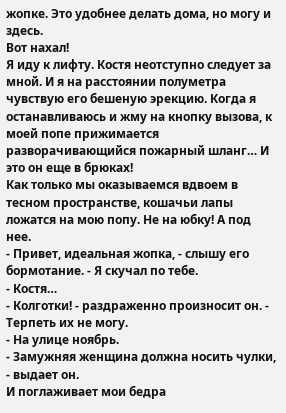жопке. Это удобнее делать дома, но могу и здесь.
Вот нахал!
Я иду к лифту. Костя неотступно следует за мной. И я на расстоянии полуметра чувствую его бешеную эрекцию. Когда я останавливаюсь и жму на кнопку вызова, к моей попе прижимается разворачивающийся пожарный шланг… И это он еще в брюках!
Как только мы оказываемся вдвоем в тесном пространстве, кошачьи лапы ложатся на мою попу. Не на юбку! А под нее.
- Привет, идеальная жопка, - слышу его бормотание. - Я скучал по тебе.
- Костя…
- Колготки! - раздраженно произносит он. - Терпеть их не могу.
- На улице ноябрь.
- Замужняя женщина должна носить чулки, - выдает он.
И поглаживает мои бедра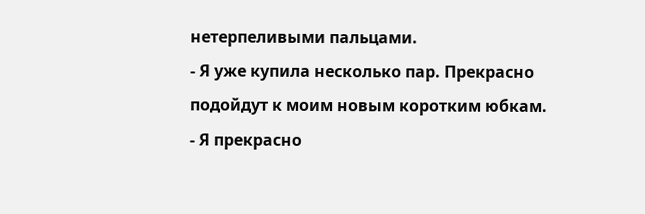нетерпеливыми пальцами.
- Я уже купила несколько пар. Прекрасно подойдут к моим новым коротким юбкам.
- Я прекрасно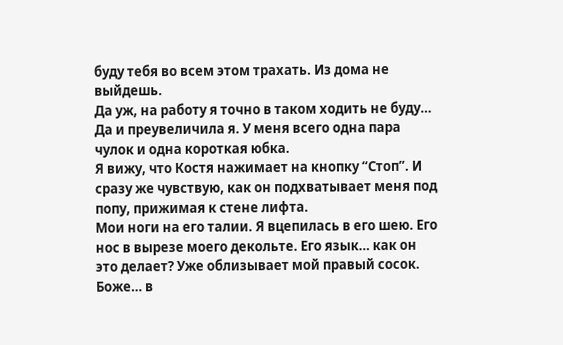буду тебя во всем этом трахать. Из дома не выйдешь.
Да уж, на работу я точно в таком ходить не буду… Да и преувеличила я. У меня всего одна пара чулок и одна короткая юбка.
Я вижу, что Костя нажимает на кнопку “Стоп”. И сразу же чувствую, как он подхватывает меня под попу, прижимая к стене лифта.
Мои ноги на его талии. Я вцепилась в его шею. Его нос в вырезе моего декольте. Его язык… как он это делает? Уже облизывает мой правый сосок. Боже… в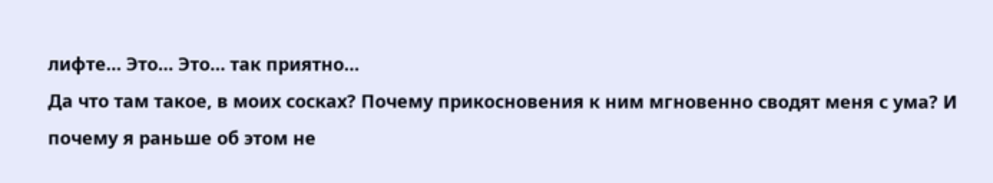лифте… Это… Это… так приятно…
Да что там такое, в моих сосках? Почему прикосновения к ним мгновенно сводят меня с ума? И почему я раньше об этом не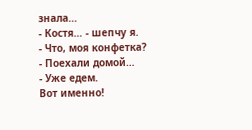знала…
- Костя… - шепчу я.
- Что, моя конфетка?
- Поехали домой…
- Уже едем.
Вот именно!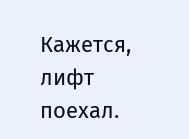Кажется, лифт поехал.